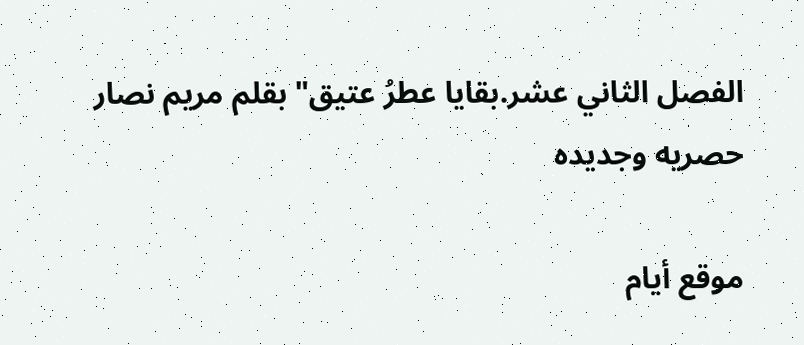الفصل الثاني عشر.بقايا عطرُ عتيق" بقلم مريم نصار حصريه وجديده

موقع أيام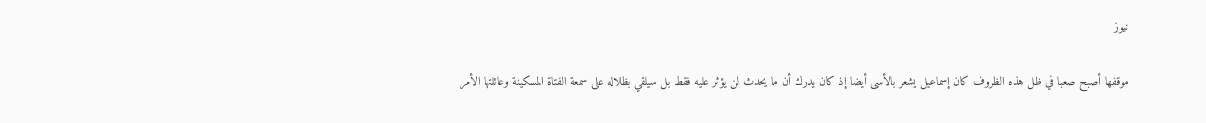نيوز

موقفها أصبح صعبا في ظل هذه الظروف كان إسماعيل يشعر بالأسى أيضا إذ كان يدرك أن ما يحدث لن يؤثر عليه فقط بل سيلقي بظلاله على سمعة الفتاة المسكينة وعائلتها الأمر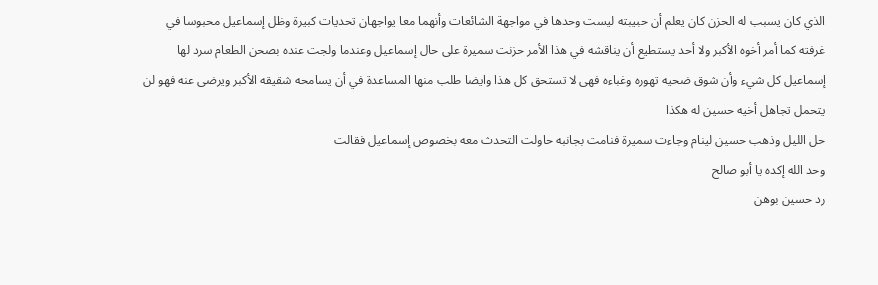الذي كان يسبب له الحزن كان يعلم أن حبيبته ليست وحدها في مواجهة الشائعات وأنهما معا يواجهان تحديات كبيرة وظل إسماعيل محبوسا في غرفته كما أمر أخوه الأكبر ولا أحد يستطيع أن يناقشه في هذا الأمر حزنت سميرة على حال إسماعيل وعندما ولجت عنده بصحن الطعام سرد لها إسماعيل كل شيء وأن شوق ضحيه تهوره وغباءه فهى لا تستحق كل هذا وايضا طلب منها المساعدة في أن يسامحه شقيقه الأكبر ويرضى عنه فهو لن يتحمل تجاهل أخيه حسين له هكذا
حل الليل وذهب حسين لينام وجاءت سميرة فنامت بجانبه حاولت التحدث معه بخصوص إسماعيل فقالت
وحد الله إكده يا أبو صالح
رد حسين بوهن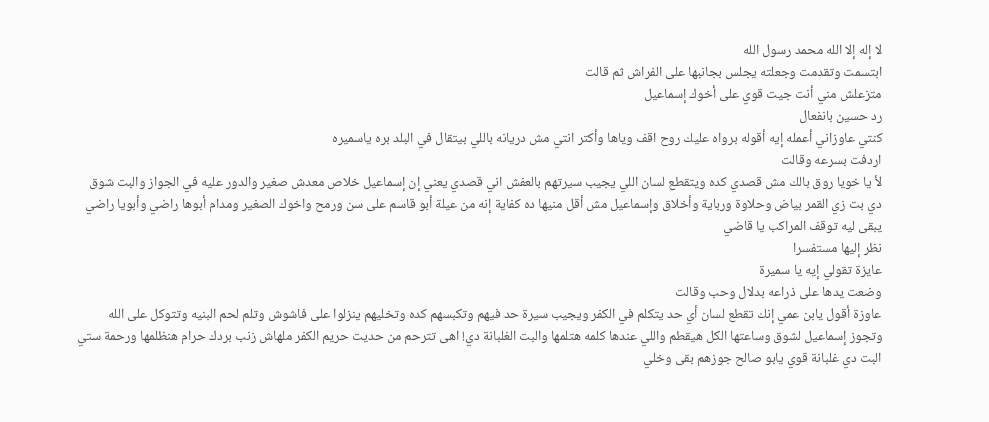لا إله إلا الله محمد رسول الله
ابتسمت وتقدمت وجعلته يجلس بجانبها على الفراش ثم قالت
متزعلش مني أنت جيت قوي على أخوك إسماعيل
رد حسين بانفعال
كنتي عاوزاني أعمله إيه أقوله برواه عليك روح اقف وياها وأكتر انتي مش دريانه باللي بيتقال في البلد بره ياسميره
اردفت بسرعه وقالت
لأ يا خويا روق بالك مش قصدي كده ويتقطع لسان اللي يجيب سيرتهم بالعفش اني قصدي يعني إن إسماعيل خلاص معدش صغير والدور عليه في الجواز والبت شوق دي بت زي القمر بياض وحلاوة ورباية وأخلاق وإسماعيل مش أقل منيها ده كفاية إنه من عيلة أبو قاسم على سن ورمح واخوك الصغير ومدام أبوها راضي وأبويا راضي يبقى ليه توقف المراكب يا قاضي
نظر إليها مستفسرا
عايزة تقولي إيه يا سميرة
وضعت يدها على ذراعه بدلال وحب وقالت
عاوزة أقول يابن عمي إنك تقطع لسان أي حد يتكلم في الكفر ويجيب سيرة حد فيهم وتكبسهم كده وتخليهم ينزلوا على فاشوش وتلم لحم البنيه وتتوكل على الله وتجوز إسماعيل لشوق وساعتها الكل هيقطم واللي عندها كلمه هتلمها والبت الغلبانة دي! اهى تترحم من حديت حريم الكفر ملهاش زنب بردك حرام هنظلمها ورحمة ستي البت دي غلبانة قوي يابو صالح جوزهم بقى وخلي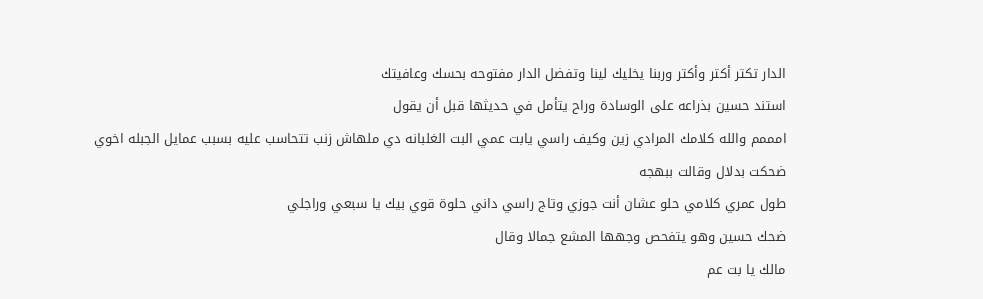الدار تكتر أكتر وأكتر وربنا يخليك لينا وتفضل الدار مفتوحه بحسك وعافيتك
استند حسين بذراعه على الوسادة وراح يتأمل في حديثها قبل أن يقول
امممم والله كلامك المرادي زين وكيف راسي يابت عمي البت الغلبانه دي ملهاش زنب تتحاسب عليه بسبب عمايل الجبله اخوي
ضحكت بدلال وقالت ببهجه
طول عمري كلامي حلو عشان أنت جوزي وتاج راسي داني حلوة قوي بيك يا سبعي وراجلي
ضحك حسين وهو يتفحص وجهها المشع جمالا وقال
مالك يا بت عم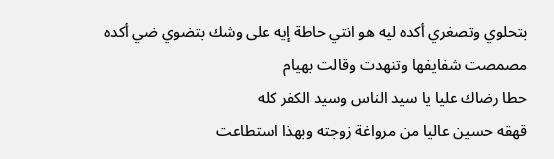بتحلوي وتصغري أكده ليه هو انتي حاطة إيه على وشك بتضوي ضي أكده
مصمصت شفايفها وتنهدت وقالت بهيام
حطا رضاك عليا يا سيد الناس وسيد الكفر كله
قهقه حسين عاليا من مرواغة زوجته وبهذا استطاعت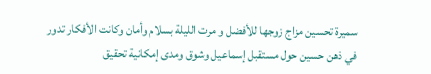سميرة تحسين مزاج زوجها للأفضل و مرت الليلة بسلام وأمان وكانت الأفكار تدور في ذهن حسين حول مستقبل إسماعيل وشوق ومدى إمكانية تحقيق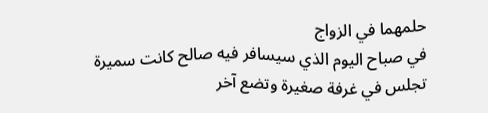حلمهما في الزواج
في صباح اليوم الذي سيسافر فيه صالح كانت سميرة تجلس في غرفة صغيرة وتضع آخر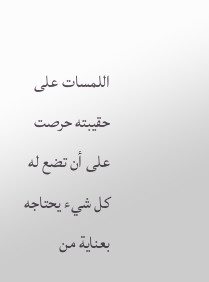اللمسات على حقيبته حرصت على أن تضع له كل شيء يحتاجه بعناية من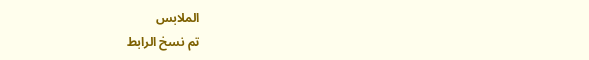الملابس
تم نسخ الرابط